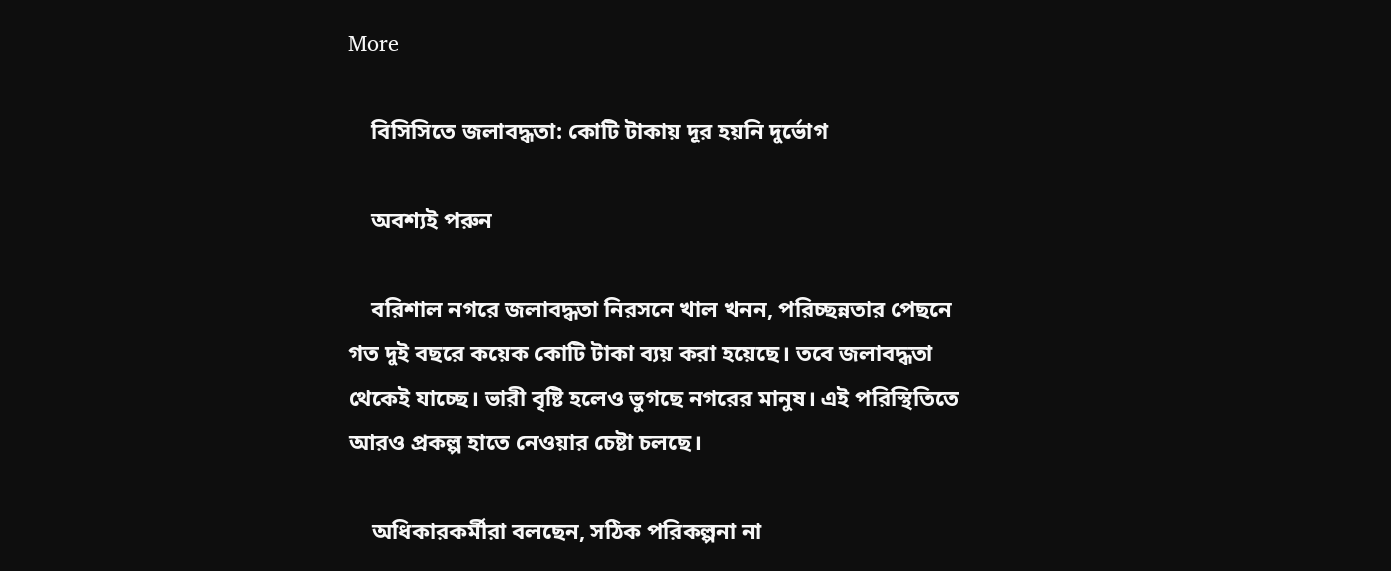More

    বিসিসিতে জলাবদ্ধতা: কোটি টাকায় দূর হয়নি দুর্ভোগ

    অবশ্যই পরুন

    বরিশাল নগরে জলাবদ্ধতা নিরসনে খাল খনন, পরিচ্ছন্নতার পেছনে গত দুই বছরে কয়েক কোটি টাকা ব্যয় করা হয়েছে। তবে জলাবদ্ধতা থেকেই যাচ্ছে। ভারী বৃষ্টি হলেও ভুগছে নগরের মানুষ। এই পরিস্থিতিতে আরও প্রকল্প হাতে নেওয়ার চেষ্টা চলছে।

    অধিকারকর্মীরা বলছেন, সঠিক পরিকল্পনা না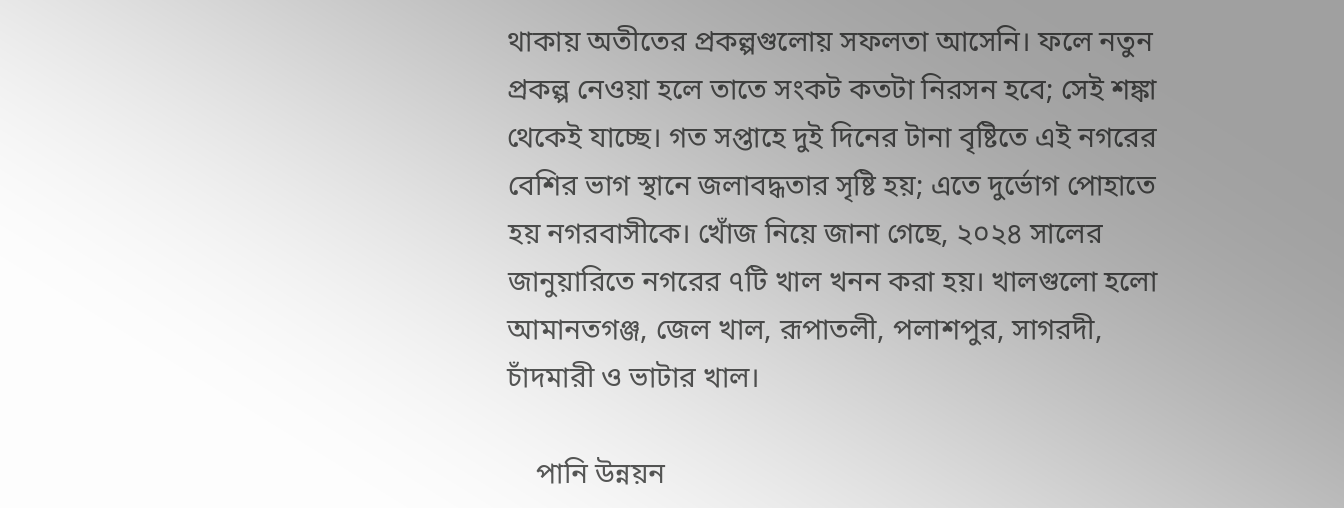থাকায় অতীতের প্রকল্পগুলোয় সফলতা আসেনি। ফলে নতুন প্রকল্প নেওয়া হলে তাতে সংকট কতটা নিরসন হবে; সেই শঙ্কা থেকেই যাচ্ছে। গত সপ্তাহে দুই দিনের টানা বৃষ্টিতে এই নগরের বেশির ভাগ স্থানে জলাবদ্ধতার সৃষ্টি হয়; এতে দুর্ভোগ পোহাতে হয় নগরবাসীকে। খোঁজ নিয়ে জানা গেছে, ২০২৪ সালের জানুয়ারিতে নগরের ৭টি খাল খনন করা হয়। খালগুলো হলো আমানতগঞ্জ, জেল খাল, রূপাতলী, পলাশপুর, সাগরদী, চাঁদমারী ও ভাটার খাল।

    পানি উন্নয়ন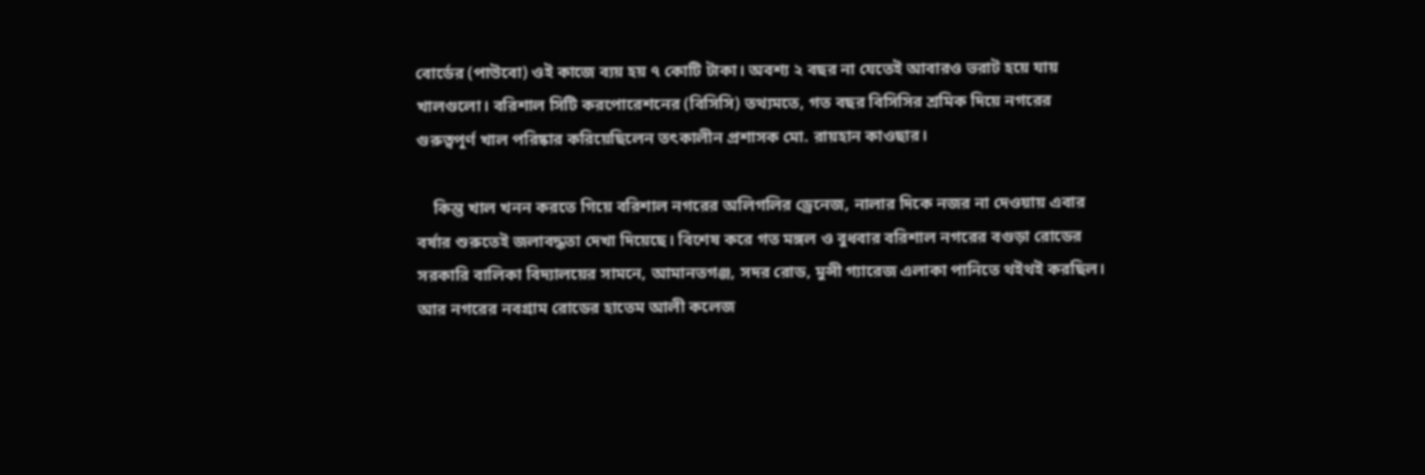বোর্ডের (পাউবো) ওই কাজে ব্যয় হয় ৭ কোটি টাকা। অবশ্য ২ বছর না যেতেই আবারও ভরাট হয়ে যায় খালগুলো। বরিশাল সিটি করপোরেশনের (বিসিসি) তথ্যমতে, গত বছর বিসিসির শ্রমিক দিয়ে নগরের গুরুত্বপূর্ণ খাল পরিষ্কার করিয়েছিলেন তৎকালীন প্রশাসক মো. রায়হান কাওছার।

    কিন্তু খাল খনন করতে গিয়ে বরিশাল নগরের অলিগলির ড্রেনেজ, নালার দিকে নজর না দেওয়ায় এবার বর্ষার শুরুতেই জলাবদ্ধতা দেখা দিয়েছে। বিশেষ করে গত মঙ্গল ও বুধবার বরিশাল নগরের বগুড়া রোডের সরকারি বালিকা বিদ্যালয়ের সামনে, আমানতগঞ্জ, সদর রোড, মুন্সী গ্যারেজ এলাকা পানিতে থইথই করছিল। আর নগরের নবগ্রাম রোডের হাতেম আলী কলেজ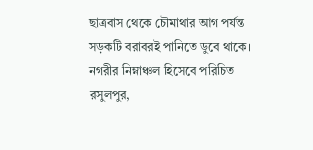ছাত্রবাস থেকে চৌমাথার আগ পর্যন্ত সড়কটি বরাবরই পানিতে ডুবে থাকে। নগরীর নিম্নাঞ্চল হিসেবে পরিচিত রসুলপুর,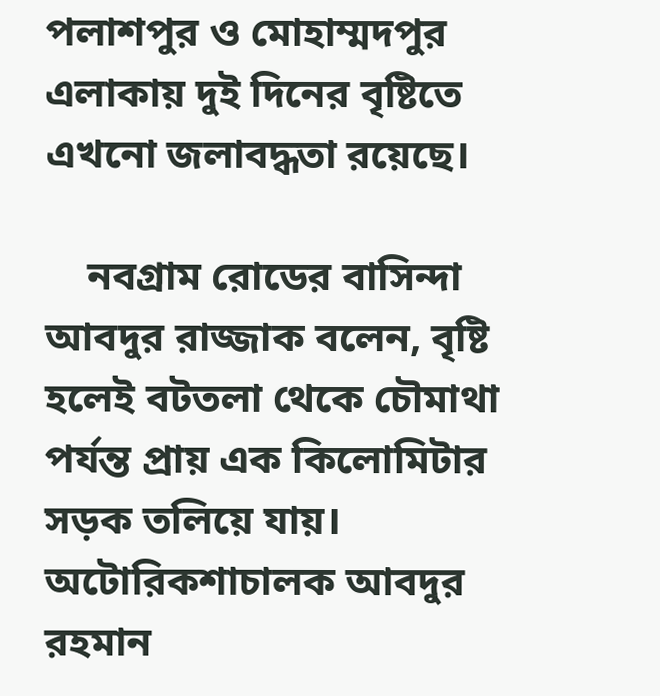পলাশপুর ও মোহাম্মদপুর এলাকায় দুই দিনের বৃষ্টিতে এখনো জলাবদ্ধতা রয়েছে।

    নবগ্রাম রোডের বাসিন্দা আবদুর রাজ্জাক বলেন, বৃষ্টি হলেই বটতলা থেকে চৌমাথা পর্যন্ত প্রায় এক কিলোমিটার সড়ক তলিয়ে যায়। অটোরিকশাচালক আবদুর রহমান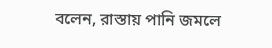বলেন, রাস্তায় পানি জমলে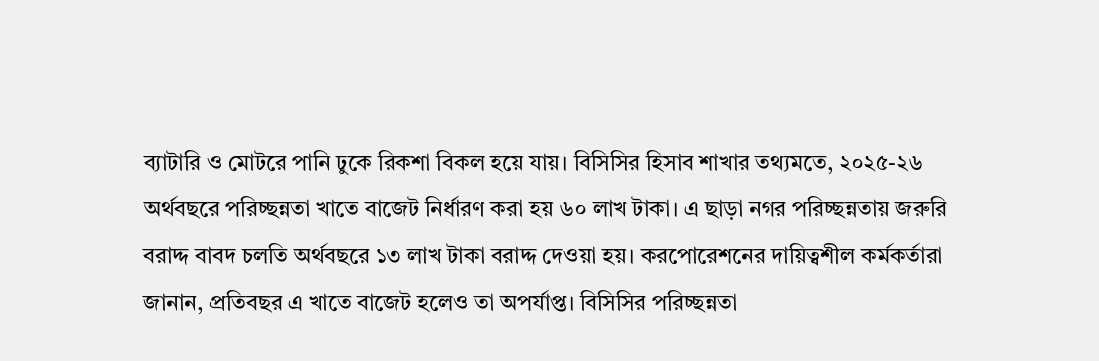ব্যাটারি ও মোটরে পানি ঢুকে রিকশা বিকল হয়ে যায়। বিসিসির হিসাব শাখার তথ্যমতে, ২০২৫-২৬ অর্থবছরে পরিচ্ছন্নতা খাতে বাজেট নির্ধারণ করা হয় ৬০ লাখ টাকা। এ ছাড়া নগর পরিচ্ছন্নতায় জরুরি বরাদ্দ বাবদ চলতি অর্থবছরে ১৩ লাখ টাকা বরাদ্দ দেওয়া হয়। করপোরেশনের দায়িত্বশীল কর্মকর্তারা জানান, প্রতিবছর এ খাতে বাজেট হলেও তা অপর্যাপ্ত। বিসিসির পরিচ্ছন্নতা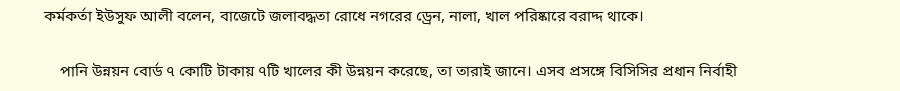কর্মকর্তা ইউসুফ আলী বলেন, বাজেটে জলাবদ্ধতা রোধে নগরের ড্রেন, নালা, খাল পরিষ্কারে বরাদ্দ থাকে।

    পানি উন্নয়ন বোর্ড ৭ কোটি টাকায় ৭টি খালের কী উন্নয়ন করেছে, তা তারাই জানে। এসব প্রসঙ্গে বিসিসির প্রধান নির্বাহী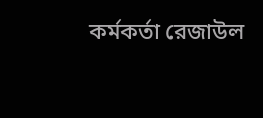কর্মকর্তা রেজাউল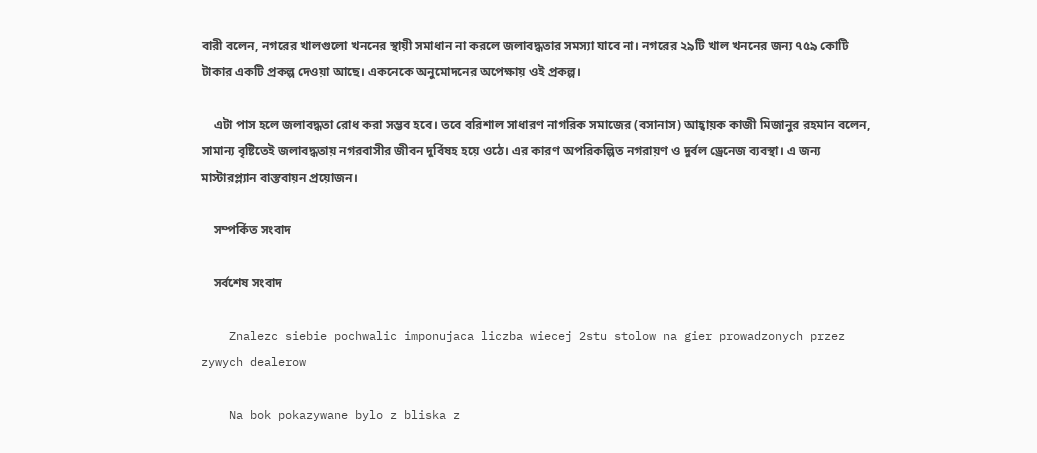বারী বলেন, নগরের খালগুলো খননের স্থায়ী সমাধান না করলে জলাবদ্ধতার সমস্যা যাবে না। নগরের ২৯টি খাল খননের জন্য ৭৫৯ কোটি টাকার একটি প্রকল্প দেওয়া আছে। একনেকে অনুমোদনের অপেক্ষায় ওই প্রকল্প।

    এটা পাস হলে জলাবদ্ধতা রোধ করা সম্ভব হবে। তবে বরিশাল সাধারণ নাগরিক সমাজের (বসানাস) আহ্বায়ক কাজী মিজানুর রহমান বলেন, সামান্য বৃষ্টিতেই জলাবদ্ধতায় নগরবাসীর জীবন দুর্বিষহ হয়ে ওঠে। এর কারণ অপরিকল্পিত নগরায়ণ ও দুর্বল ড্রেনেজ ব্যবস্থা। এ জন্য মাস্টারপ্ল্যান বাস্তবায়ন প্রয়োজন।

    সম্পর্কিত সংবাদ

    সর্বশেষ সংবাদ

    Znalezc siebie pochwalic imponujaca liczba wiecej 2stu stolow na gier prowadzonych przez zywych dealerow

    Na bok pokazywane bylo z bliska z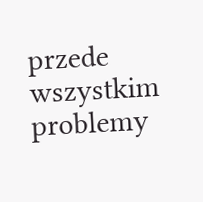przede wszystkim problemy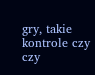gry, takie kontrole czy czy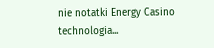nie notatki Energy Casino technologia...